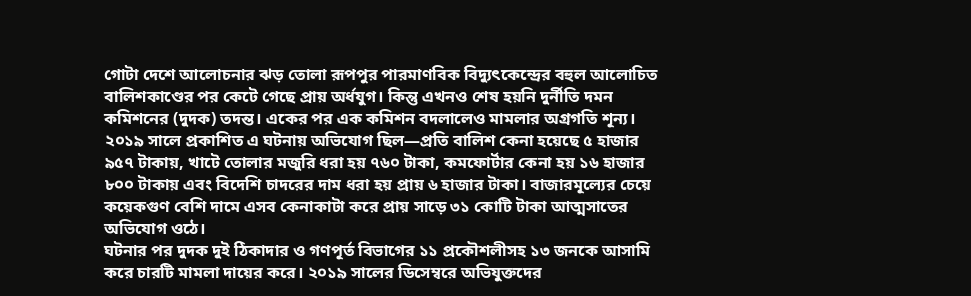গোটা দেশে আলোচনার ঝড় তোলা রূপপুর পারমাণবিক বিদ্যুৎকেন্দ্রের বহুল আলোচিত বালিশকাণ্ডের পর কেটে গেছে প্রায় অর্ধযুগ। কিন্তু এখনও শেষ হয়নি দুর্নীতি দমন কমিশনের (দুদক) তদন্ত। একের পর এক কমিশন বদলালেও মামলার অগ্রগতি শূন্য।
২০১৯ সালে প্রকাশিত এ ঘটনায় অভিযোগ ছিল—প্রতি বালিশ কেনা হয়েছে ৫ হাজার ৯৫৭ টাকায়, খাটে তোলার মজুরি ধরা হয় ৭৬০ টাকা, কমফোর্টার কেনা হয় ১৬ হাজার ৮০০ টাকায় এবং বিদেশি চাদরের দাম ধরা হয় প্রায় ৬ হাজার টাকা। বাজারমূল্যের চেয়ে কয়েকগুণ বেশি দামে এসব কেনাকাটা করে প্রায় সাড়ে ৩১ কোটি টাকা আত্মসাতের অভিযোগ ওঠে।
ঘটনার পর দুদক দুই ঠিকাদার ও গণপূর্ত বিভাগের ১১ প্রকৌশলীসহ ১৩ জনকে আসামি করে চারটি মামলা দায়ের করে। ২০১৯ সালের ডিসেম্বরে অভিযুক্তদের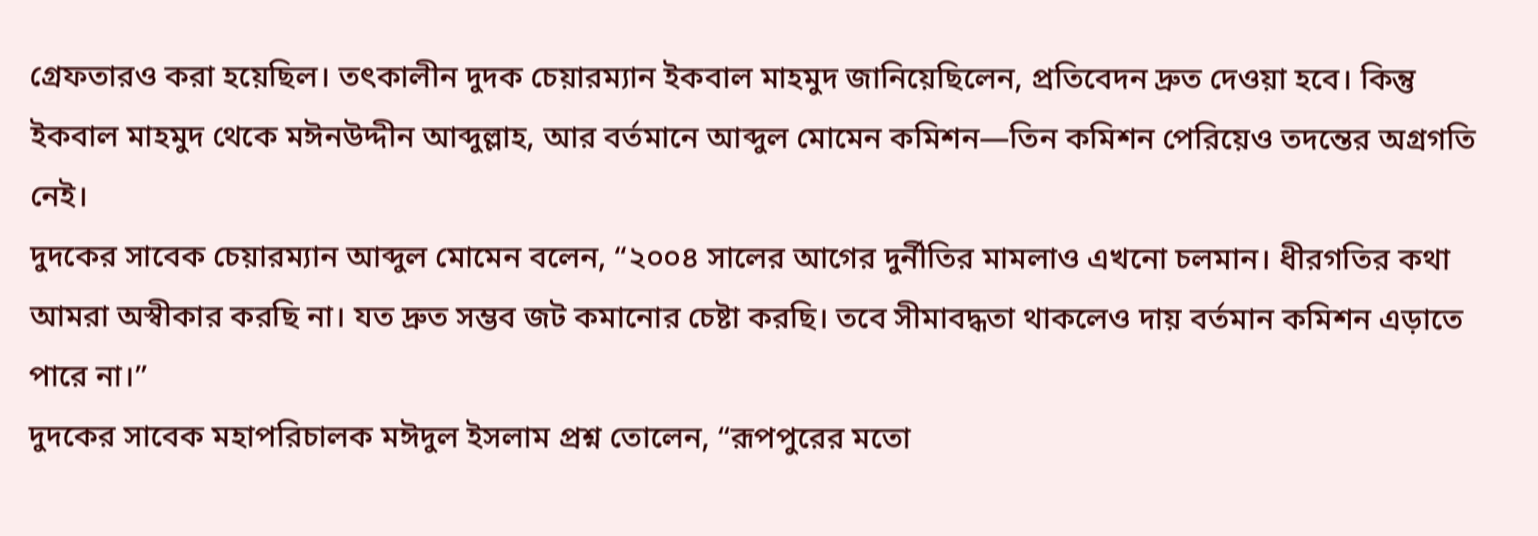গ্রেফতারও করা হয়েছিল। তৎকালীন দুদক চেয়ারম্যান ইকবাল মাহমুদ জানিয়েছিলেন, প্রতিবেদন দ্রুত দেওয়া হবে। কিন্তু ইকবাল মাহমুদ থেকে মঈনউদ্দীন আব্দুল্লাহ, আর বর্তমানে আব্দুল মোমেন কমিশন—তিন কমিশন পেরিয়েও তদন্তের অগ্রগতি নেই।
দুদকের সাবেক চেয়ারম্যান আব্দুল মোমেন বলেন, “২০০৪ সালের আগের দুর্নীতির মামলাও এখনো চলমান। ধীরগতির কথা আমরা অস্বীকার করছি না। যত দ্রুত সম্ভব জট কমানোর চেষ্টা করছি। তবে সীমাবদ্ধতা থাকলেও দায় বর্তমান কমিশন এড়াতে পারে না।”
দুদকের সাবেক মহাপরিচালক মঈদুল ইসলাম প্রশ্ন তোলেন, “রূপপুরের মতো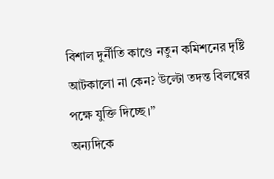বিশাল দুর্নীতি কাণ্ডে নতুন কমিশনের দৃষ্টি আটকালো না কেন? উল্টো তদন্ত বিলম্বের পক্ষে যুক্তি দিচ্ছে।”
অন্যদিকে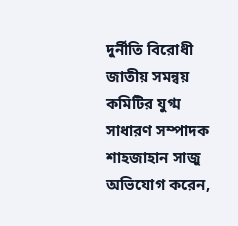দুর্নীতি বিরোধী জাতীয় সমন্বয় কমিটির যুগ্ম সাধারণ সম্পাদক শাহজাহান সাজু অভিযোগ করেন,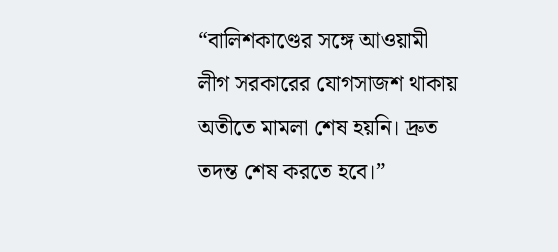“বালিশকাণ্ডের সঙ্গে আওয়ামী লীগ সরকারের যোগসাজশ থাকায় অতীতে মামলা শেষ হয়নি। দ্রুত তদন্ত শেষ করতে হবে।”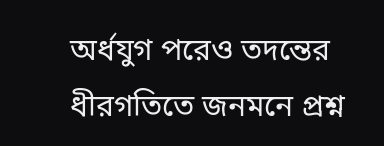অর্ধযুগ পরেও তদন্তের ধীরগতিতে জনমনে প্রশ্ন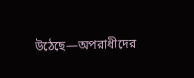উঠেছে—অপরাধীদের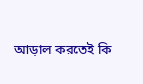আড়াল করতেই কি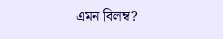এমন বিলম্ব?